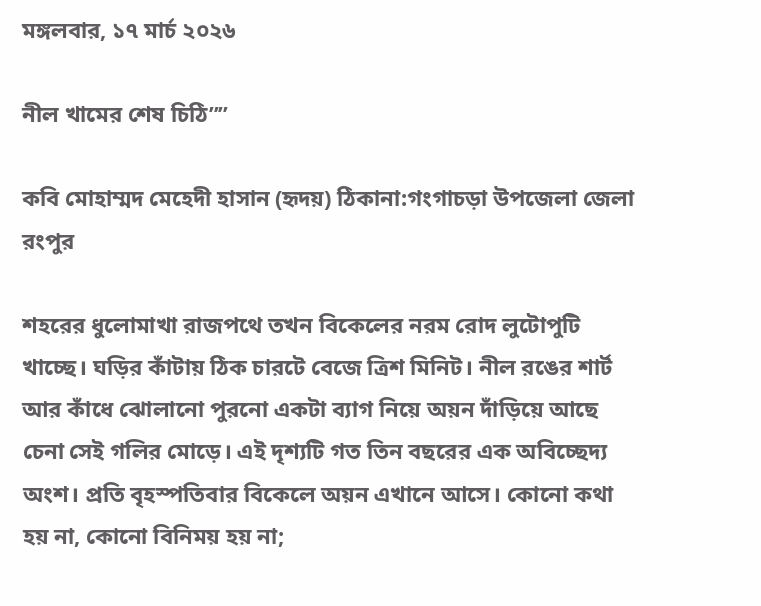মঙ্গলবার, ১৭ মার্চ ২০২৬

নীল খামের শেষ চিঠি””

কবি মোহাম্মদ মেহেদী হাসান (হৃদয়) ঠিকানা:গংগাচড়া উপজেলা জেলা রংপুর

শহরের ধুলোমাখা রাজপথে তখন বিকেলের নরম রোদ লুটোপুটি খাচ্ছে। ঘড়ির কাঁটায় ঠিক চারটে বেজে ত্রিশ মিনিট। নীল রঙের শার্ট আর কাঁধে ঝোলানো পুরনো একটা ব্যাগ নিয়ে অয়ন দাঁড়িয়ে আছে চেনা সেই গলির মোড়ে। এই দৃশ্যটি গত তিন বছরের এক অবিচ্ছেদ্য অংশ। প্রতি বৃহস্পতিবার বিকেলে অয়ন এখানে আসে। কোনো কথা হয় না, কোনো বিনিময় হয় না;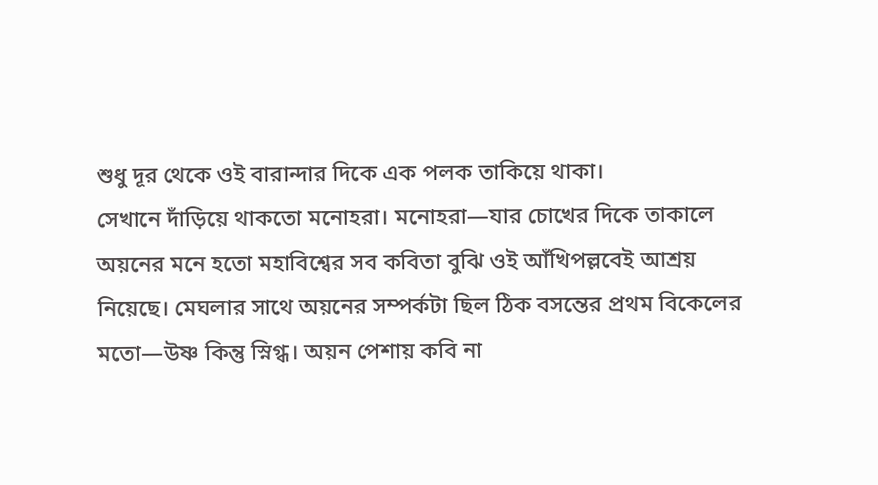শুধু দূর থেকে ওই বারান্দার দিকে এক পলক তাকিয়ে থাকা।
সেখানে দাঁড়িয়ে থাকতো মনোহরা। মনোহরা—যার চোখের দিকে তাকালে অয়নের মনে হতো মহাবিশ্বের সব কবিতা বুঝি ওই আঁখিপল্লবেই আশ্রয় নিয়েছে। মেঘলার সাথে অয়নের সম্পর্কটা ছিল ঠিক বসন্তের প্রথম বিকেলের মতো—উষ্ণ কিন্তু স্নিগ্ধ। অয়ন পেশায় কবি না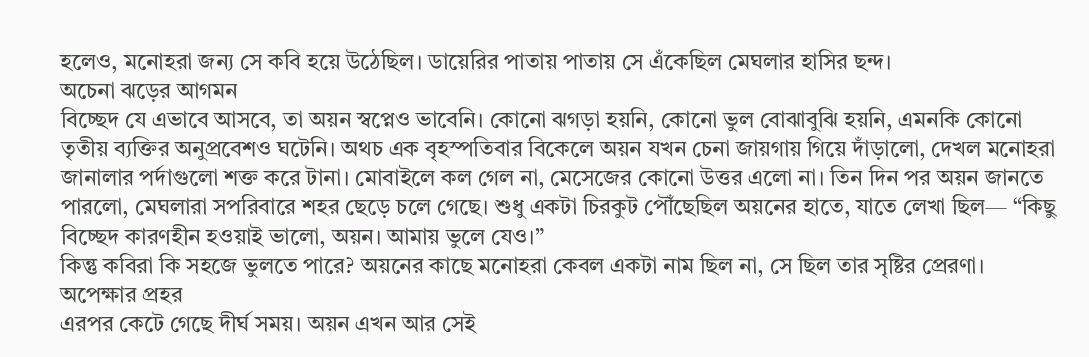হলেও, মনোহরা জন্য সে কবি হয়ে উঠেছিল। ডায়েরির পাতায় পাতায় সে এঁকেছিল মেঘলার হাসির ছন্দ।
অচেনা ঝড়ের আগমন
বিচ্ছেদ যে এভাবে আসবে, তা অয়ন স্বপ্নেও ভাবেনি। কোনো ঝগড়া হয়নি, কোনো ভুল বোঝাবুঝি হয়নি, এমনকি কোনো তৃতীয় ব্যক্তির অনুপ্রবেশও ঘটেনি। অথচ এক বৃহস্পতিবার বিকেলে অয়ন যখন চেনা জায়গায় গিয়ে দাঁড়ালো, দেখল মনোহরা জানালার পর্দাগুলো শক্ত করে টানা। মোবাইলে কল গেল না, মেসেজের কোনো উত্তর এলো না। তিন দিন পর অয়ন জানতে পারলো, মেঘলারা সপরিবারে শহর ছেড়ে চলে গেছে। শুধু একটা চিরকুট পৌঁছেছিল অয়নের হাতে, যাতে লেখা ছিল— “কিছু বিচ্ছেদ কারণহীন হওয়াই ভালো, অয়ন। আমায় ভুলে যেও।”
কিন্তু কবিরা কি সহজে ভুলতে পারে? অয়নের কাছে মনোহরা কেবল একটা নাম ছিল না, সে ছিল তার সৃষ্টির প্রেরণা।
অপেক্ষার প্রহর
এরপর কেটে গেছে দীর্ঘ সময়। অয়ন এখন আর সেই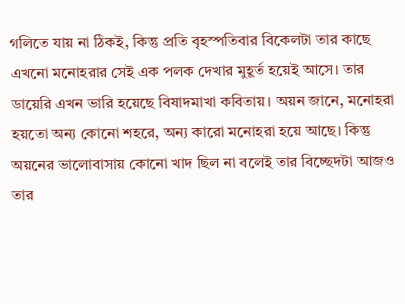গলিতে যায় না ঠিকই, কিন্তু প্রতি বৃহস্পতিবার বিকেলটা তার কাছে এখনো মনোহরার সেই এক পলক দেখার মুহূর্ত হয়েই আসে। তার ডায়েরি এখন ভারি হয়েছে বিষাদমাখা কবিতায়। অয়ন জানে, মনোহরা হয়তো অন্য কোনো শহরে, অন্য কারো মনোহরা হয়ে আছে। কিন্তু অয়নের ভালোবাসায় কোনো খাদ ছিল না বলেই তার বিচ্ছেদটা আজও তার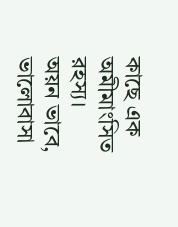কাছে এক অমীমাংসিত রহস্য।
অয়ন ভাবে, ভালোবাসা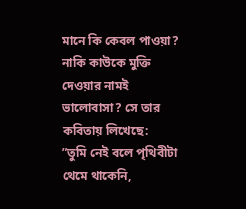মানে কি কেবল পাওয়া? নাকি কাউকে মুক্তি দেওয়ার নামই ভালোবাসা? সে তার কবিতায় লিখেছে:
”তুমি নেই বলে পৃথিবীটা থেমে থাকেনি,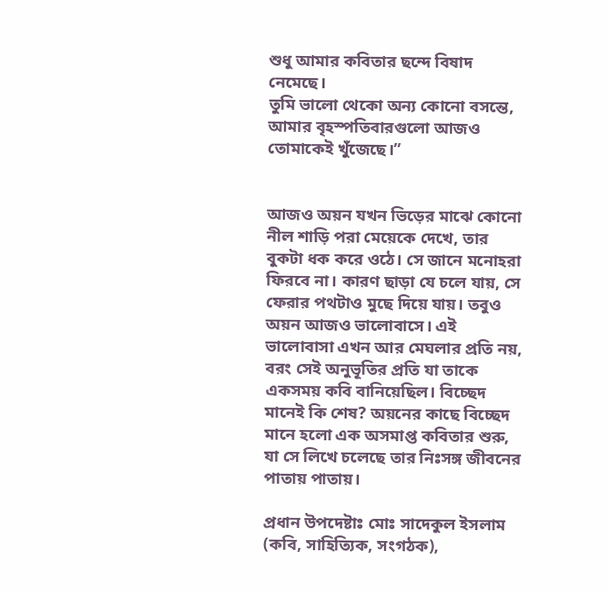শুধু আমার কবিতার ছন্দে বিষাদ নেমেছে।
তুমি ভালো থেকো অন্য কোনো বসন্তে,
আমার বৃহস্পতিবারগুলো আজও তোমাকেই খুঁজেছে।”


আজও অয়ন যখন ভিড়ের মাঝে কোনো নীল শাড়ি পরা মেয়েকে দেখে, তার বুকটা ধক করে ওঠে। সে জানে মনোহরা ফিরবে না। কারণ ছাড়া যে চলে যায়, সে ফেরার পথটাও মুছে দিয়ে যায়। তবুও অয়ন আজও ভালোবাসে। এই ভালোবাসা এখন আর মেঘলার প্রতি নয়, বরং সেই অনুভূতির প্রতি যা তাকে একসময় কবি বানিয়েছিল। বিচ্ছেদ মানেই কি শেষ? অয়নের কাছে বিচ্ছেদ মানে হলো এক অসমাপ্ত কবিতার শুরু, যা সে লিখে চলেছে তার নিঃসঙ্গ জীবনের পাতায় পাতায়।

প্রধান উপদেষ্টাঃ মোঃ সাদেকুল ইসলাম (কবি, সাহিত্যিক, সংগঠক),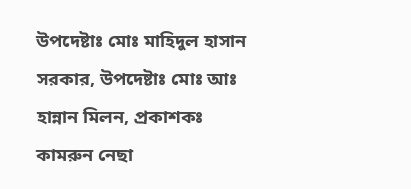উপদেষ্টাঃ মোঃ মাহিদুল হাসান সরকার, উপদেষ্টাঃ মোঃ আঃ হান্নান মিলন, প্রকাশকঃ কামরুন নেছা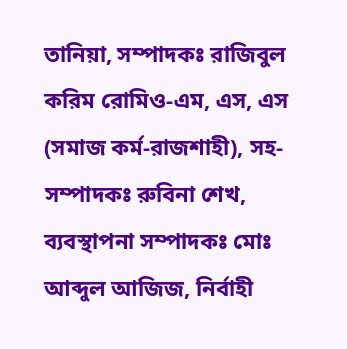তানিয়া, সম্পাদকঃ রাজিবুল করিম রোমিও-এম, এস, এস (সমাজ কর্ম-রাজশাহী), সহ-সম্পাদকঃ রুবিনা শেখ, ব্যবস্থাপনা সম্পাদকঃ মোঃ আব্দুল আজিজ, নির্বাহী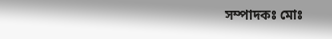সম্পাদকঃ মোঃ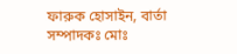ফারুক হোসাইন, বার্তা সম্পাদকঃ মোঃ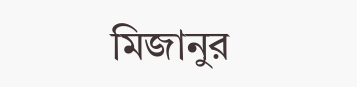মিজানুর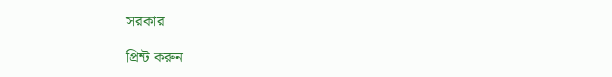সরকার

প্রিন্ট করুন